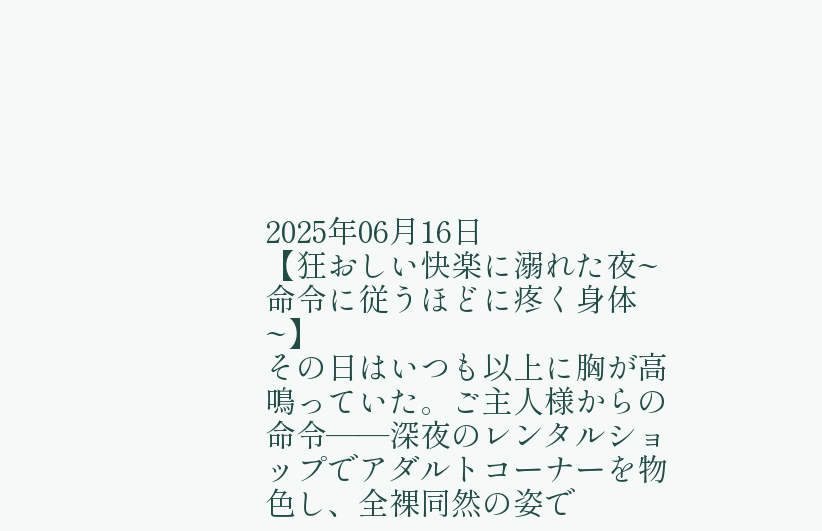2025年06月16日
【狂おしい快楽に溺れた夜~命令に従うほどに疼く身体~】
その日はいつも以上に胸が高鳴っていた。ご主人様からの命令——深夜のレンタルショップでアダルトコーナーを物色し、全裸同然の姿で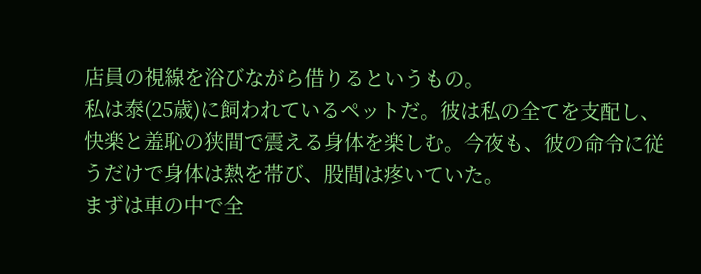店員の視線を浴びながら借りるというもの。
私は泰(25歳)に飼われているペットだ。彼は私の全てを支配し、快楽と羞恥の狭間で震える身体を楽しむ。今夜も、彼の命令に従うだけで身体は熱を帯び、股間は疼いていた。
まずは車の中で全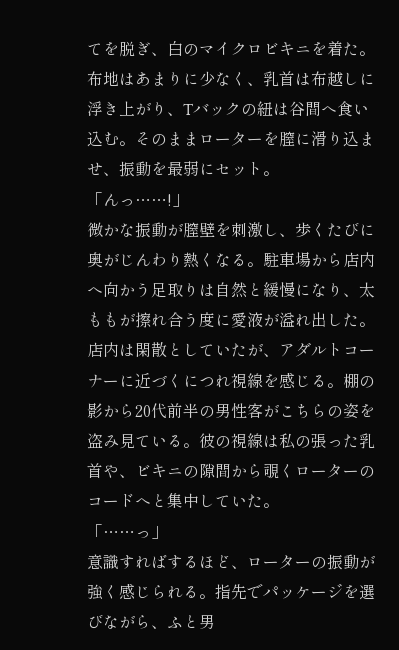てを脱ぎ、白のマイクロビキニを着た。布地はあまりに少なく、乳首は布越しに浮き上がり、Tバックの紐は谷間へ食い込む。そのままローターを膣に滑り込ませ、振動を最弱にセット。
「んっ……!」
微かな振動が膣壁を刺激し、歩くたびに奥がじんわり熱くなる。駐車場から店内へ向かう足取りは自然と緩慢になり、太ももが擦れ合う度に愛液が溢れ出した。
店内は閑散としていたが、アダルトコーナーに近づくにつれ視線を感じる。棚の影から20代前半の男性客がこちらの姿を盗み見ている。彼の視線は私の張った乳首や、ビキニの隙間から覗くローターのコードへと集中していた。
「……っ」
意識すればするほど、ローターの振動が強く感じられる。指先でパッケージを選びながら、ふと男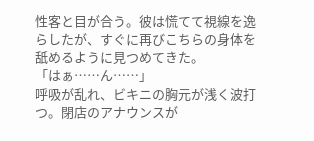性客と目が合う。彼は慌てて視線を逸らしたが、すぐに再びこちらの身体を舐めるように見つめてきた。
「はぁ……ん……」
呼吸が乱れ、ビキニの胸元が浅く波打つ。閉店のアナウンスが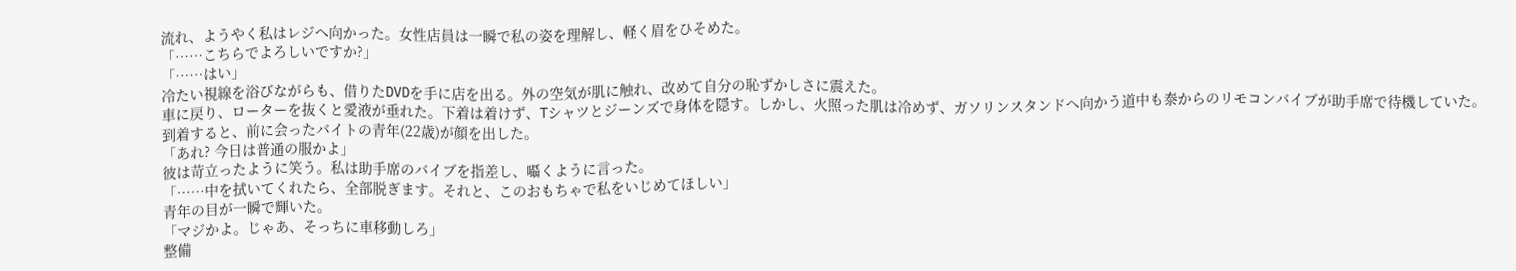流れ、ようやく私はレジへ向かった。女性店員は一瞬で私の姿を理解し、軽く眉をひそめた。
「……こちらでよろしいですか?」
「……はい」
冷たい視線を浴びながらも、借りたDVDを手に店を出る。外の空気が肌に触れ、改めて自分の恥ずかしさに震えた。
車に戻り、ローターを抜くと愛液が垂れた。下着は着けず、Tシャツとジーンズで身体を隠す。しかし、火照った肌は冷めず、ガソリンスタンドへ向かう道中も泰からのリモコンバイブが助手席で待機していた。
到着すると、前に会ったバイトの青年(22歳)が顔を出した。
「あれ? 今日は普通の服かよ」
彼は苛立ったように笑う。私は助手席のバイブを指差し、囁くように言った。
「……中を拭いてくれたら、全部脱ぎます。それと、このおもちゃで私をいじめてほしい」
青年の目が一瞬で輝いた。
「マジかよ。じゃあ、そっちに車移動しろ」
整備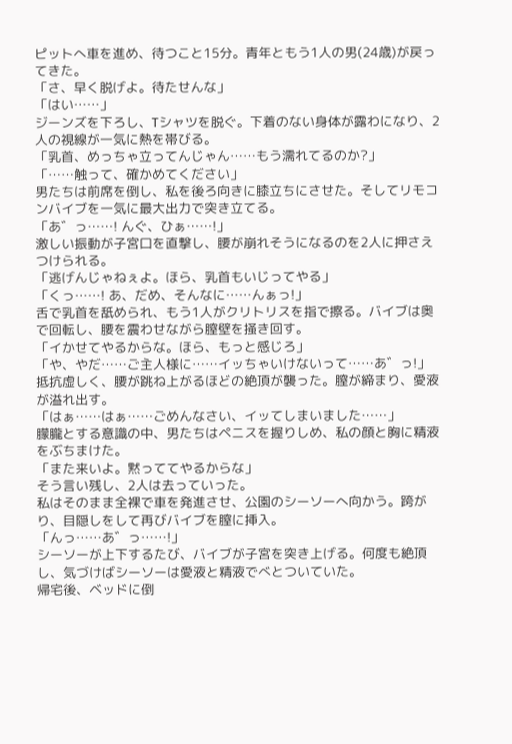ピットへ車を進め、待つこと15分。青年ともう1人の男(24歳)が戻ってきた。
「さ、早く脱げよ。待たせんな」
「はい……」
ジーンズを下ろし、Tシャツを脱ぐ。下着のない身体が露わになり、2人の視線が一気に熱を帯びる。
「乳首、めっちゃ立ってんじゃん……もう濡れてるのか?」
「……触って、確かめてください」
男たちは前席を倒し、私を後ろ向きに膝立ちにさせた。そしてリモコンバイブを一気に最大出力で突き立てる。
「あ゛っ……! んぐ、ひぁ……!」
激しい振動が子宮口を直撃し、腰が崩れそうになるのを2人に押さえつけられる。
「逃げんじゃねぇよ。ほら、乳首もいじってやる」
「くっ……! あ、だめ、そんなに……んぁっ!」
舌で乳首を舐められ、もう1人がクリトリスを指で擦る。バイブは奥で回転し、腰を震わせながら膣壁を掻き回す。
「イかせてやるからな。ほら、もっと感じろ」
「や、やだ……ご主人様に……イッちゃいけないって……あ゛っ!」
抵抗虚しく、腰が跳ね上がるほどの絶頂が襲った。膣が締まり、愛液が溢れ出す。
「はぁ……はぁ……ごめんなさい、イッてしまいました……」
朦朧とする意識の中、男たちはペニスを握りしめ、私の顔と胸に精液をぶちまけた。
「また来いよ。黙っててやるからな」
そう言い残し、2人は去っていった。
私はそのまま全裸で車を発進させ、公園のシーソーへ向かう。跨がり、目隠しをして再びバイブを膣に挿入。
「んっ……あ゛っ……!」
シーソーが上下するたび、バイブが子宮を突き上げる。何度も絶頂し、気づけばシーソーは愛液と精液でべとついていた。
帰宅後、ベッドに倒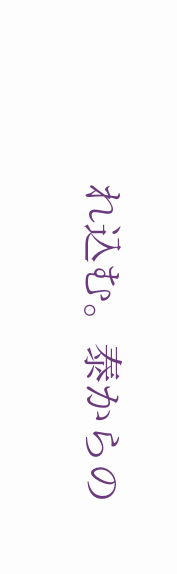れ込む。泰からの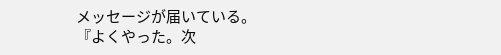メッセージが届いている。
『よくやった。次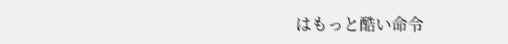はもっと酷い命令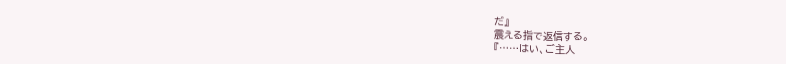だ』
震える指で返信する。
『……はい、ご主人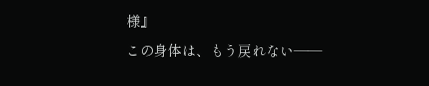様』
この身体は、もう戻れない——